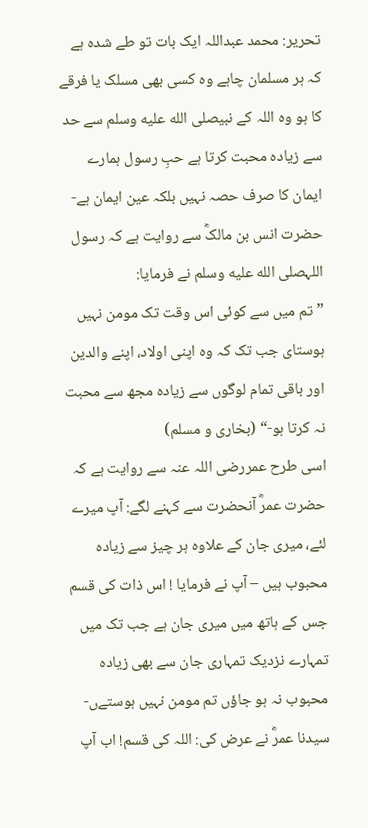تحریر: محمد عبداللہ ایک بات تو طے شدہ ہے کہ ہر مسلمان چاہے وہ کسی بھی مسلک یا فرقے کا ہو وہ اللہ کے نبیصلى الله عليه وسلم سے حد سے زیادہ محبت کرتا ہے حبِ رسول ہمارے ایمان کا صرف حصہ نہیں بلکہ عین ایمان ہے- حضرت انس بن مالکؓ سے روایت ہے کہ رسول اللہصلى الله عليه وسلم نے فرمایا:
” تم میں سے کوئی اس وقت تک مومن نہیں ہوستای جب تک کہ وہ اپنی اولاد، اپنے والدین اور باقی تمام لوگوں سے زیادہ مجھ سے محبت نہ کرتا ہو-“ (بخاری و مسلم)
اسی طرح عمررضی اللہ عنہ سے روایت ہے کہ حضرت عمرؓ آنحضرت سے کہنے لگے: آپ میرے لئے، میری جان کے علاوہ ہر چیز سے زیادہ محبوب ہیں – آپ نے فرمایا ! اس ذات کی قسم جس کے ہاتھ میں میری جان ہے جب تک میں تمہارے نزدیک تمہاری جان سے بھی زیادہ محبوب نہ ہو جاؤں تم مومن نہیں ہوستےں- سیدنا عمرؓ نے عرض کی: اللہ کی قسم! اب آپ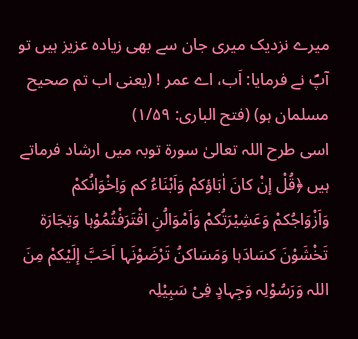میرے نزدیک میری جان سے بھی زیادہ عزیز ہیں تو آپؐ نے فرمایا: اَب، اے عمر ! (یعنی اب تم صحیح مسلمان ہو) (فتح الباری: ۱/۵۹)
اسی طرح اللہ تعالیٰ سورۃ توبہ میں ارشاد فرماتے ہیں ﴿قُلْ إنْ کانَ اٰبَاؤکمْ وَاَبْنَاءُ کم وَاِخْوَانُکمْ وَاَزْوَاجُکمْ وَعَشِیْرَتُکمْ وَاَمْوَالُنِ اقْتَرَفْتُمُوْہا وَتِجَارَۃ تَخْشَوْنَ کسَادَہا وَمَسَاکنُ تَرْضَوْنَہا اَحَبَّ إلَیْکمْ مِنَ اللہ وَرَسُوْلِہ وَجِہادٍ فِیْ سَبِیْلِہ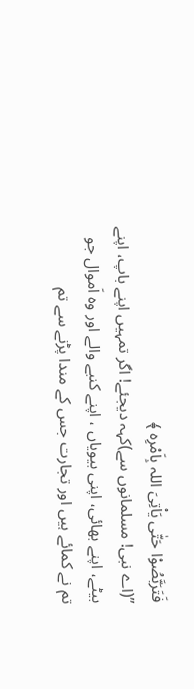فَتَرَبَّصُوْا حَتّٰی یَاْتِیَ اللہ بِاَمْرِہ ﴾
”(اے نبی! مسلمانوں سے)کہہ دیجئے! اگر تمہیں اپنے باپ، اپنے بیٹے، اپنے بھائی، اپنی بیویاں ، اپنے کنبے والے اور وہ اَموال جو تم نے کمائے ہیں اور تجارت جس کے مندا پڑنے سے تم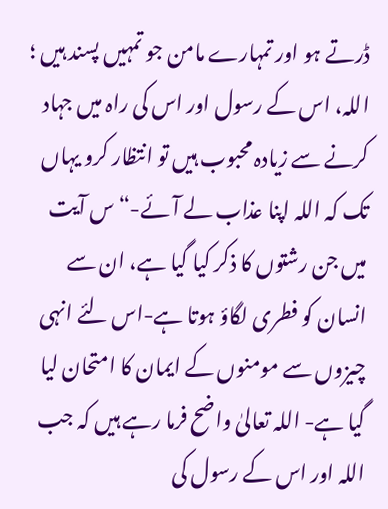ڈرتے ہو اور تمہارے مامن جو تمہیں پسند ہیں ؛ اللہ، اس کے رسول اور اس کی راہ میں جہاد کرنے سے زیادہ محبوب ہیں تو انتظار کرو یہاں تک کہ اللہ اپنا عذاب لے آئے-“ س آیت میں جن رشتوں کا ذکر کیا گیا ہے، ان سے انسان کو فطری لگاؤ ہوتا ہے-اس لئے انہی چیزوں سے مومنوں کے ایمان کا امتحان لیا گیا ہے- اللہ تعالیٰ واضح فرما رہے ہیں کہ جب اللہ اور اس کے رسول کی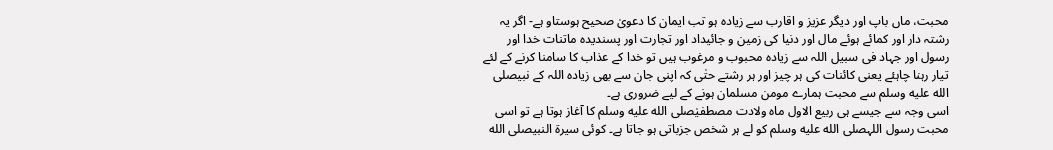محبت، ماں باپ اور دیگر عزیز و اقارب سے زیادہ ہو تب ایمان کا دعویٰ صحیح ہوستاو ہے- اگر یہ رشتہ دار اور کمائے ہوئے مال اور دنیا کی زمین و جائیداد اور تجارت اور پسندیدہ ماتنات خدا اور رسول اور جہاد فی سبیل اللہ سے زیادہ محبوب و مرغوب ہیں تو خدا کے عذاب کا سامنا کرنے کے لئے تیار رہنا چاہئے یعنی کائنات کی ہر چیز اور ہر رشتے حتٰی کہ اپنی جان سے بھی زیادہ اللہ کے نبیصلى الله عليه وسلم سے محبت ہمارے مومن مسلمان ہونے کے لیے ضروری ہے۔
اسی وجہ سے جیسے ہی ربیع الاول ماہ ولادت مصطفیٰصلى الله عليه وسلم کا آغاز ہوتا ہے تو اسی محبت رسول اللہصلى الله عليه وسلم کو لے ہر شخص جزباتی ہو جاتا ہے۔ کوئی سیرۃ النبیصلى الله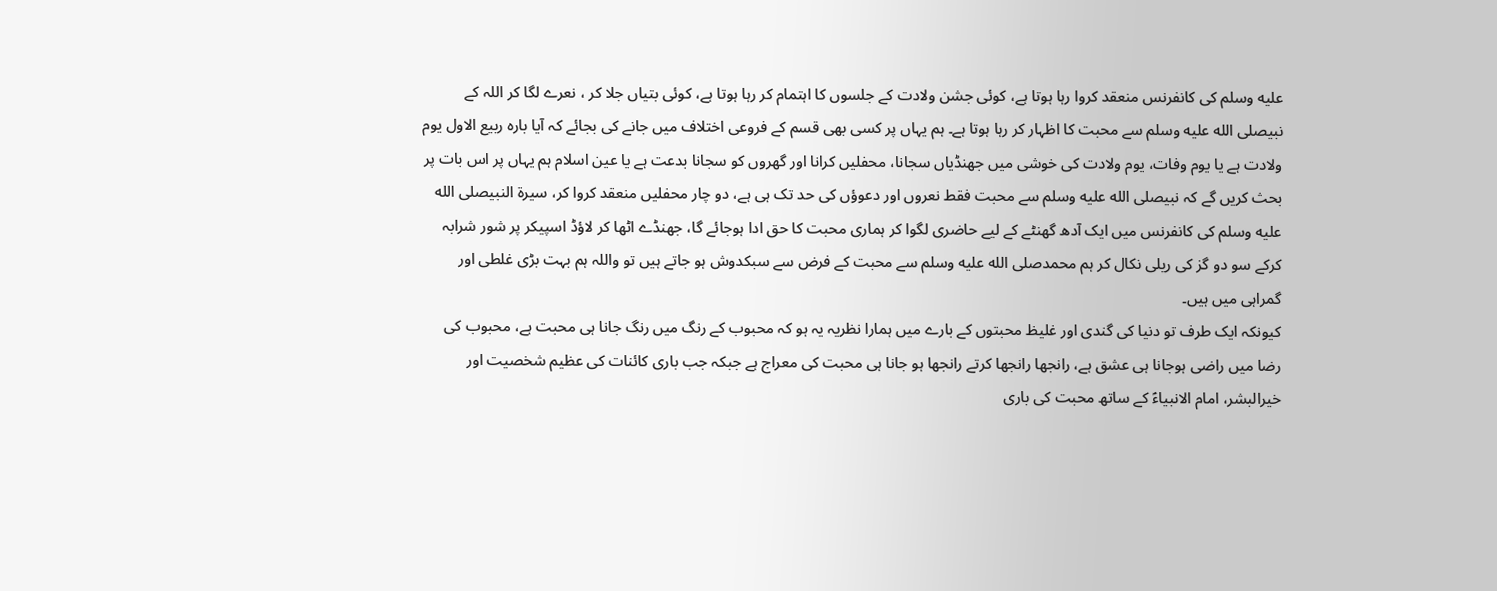عليه وسلم کی کانفرنس منعقد کروا رہا ہوتا ہے، کوئی جشن ولادت کے جلسوں کا اہتمام کر رہا ہوتا ہے، کوئی بتیاں جلا کر ، نعرے لگا کر اللہ کے نبیصلى الله عليه وسلم سے محبت کا اظہار کر رہا ہوتا ہے۔ ہم یہاں پر کسی بھی قسم کے فروعی اختلاف میں جانے کی بجائے کہ آیا بارہ ربیع الاول یوم ولادت ہے یا یوم وفات، یوم ولادت کی خوشی میں جھنڈیاں سجانا، محفلیں کرانا اور گھروں کو سجانا بدعت ہے یا عین اسلام ہم یہاں پر اس بات پر بحث کریں گے کہ نبیصلى الله عليه وسلم سے محبت فقط نعروں اور دعوؤں کی حد تک ہی ہے، دو چار محفلیں منعقد کروا کر، سیرۃ النبیصلى الله عليه وسلم کی کانفرنس میں ایک آدھ گھنٹے کے لیے حاضری لگوا کر ہماری محبت کا حق ادا ہوجائے گا، جھنڈے اٹھا کر لاؤڈ اسپیکر پر شور شرابہ کرکے سو دو گز کی ریلی نکال کر ہم محمدصلى الله عليه وسلم سے محبت کے فرض سے سبکدوش ہو جاتے ہیں تو واللہ ہم بہت بڑی غلطی اور گمراہی میں ہیں۔
کیونکہ ایک طرف تو دنیا کی گندی اور غلیظ محبتوں کے بارے میں ہمارا نظریہ یہ ہو کہ محبوب کے رنگ میں رنگ جانا ہی محبت ہے، محبوب کی رضا میں راضی ہوجانا ہی عشق ہے، رانجھا رانجھا کرتے رانجھا ہو جانا ہی محبت کی معراج ہے جبکہ جب باری کائنات کی عظیم شخصیت اور خیرالبشر، امام الانبیاءؑ کے ساتھ محبت کی باری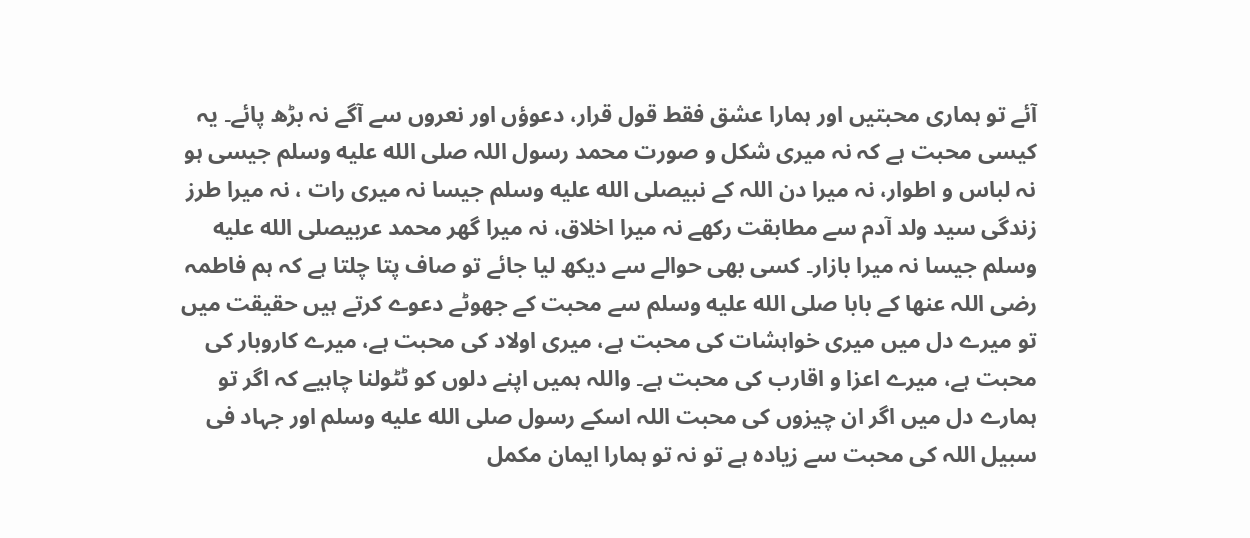آئے تو ہماری محبتیں اور ہمارا عشق فقط قول قرار، دعوؤں اور نعروں سے آگے نہ بڑھ پائے۔ یہ کیسی محبت ہے کہ نہ میری شکل و صورت محمد رسول اللہ صلى الله عليه وسلم جیسی ہو نہ لباس و اطوار، نہ میرا دن اللہ کے نبیصلى الله عليه وسلم جیسا نہ میری رات ، نہ میرا طرز زندگی سید ولد آدم سے مطابقت رکھے نہ میرا اخلاق، نہ میرا گھر محمد عربیصلى الله عليه وسلم جیسا نہ میرا بازار۔ کسی بھی حوالے سے دیکھ لیا جائے تو صاف پتا چلتا ہے کہ ہم فاطمہ رضی اللہ عنھا کے بابا صلى الله عليه وسلم سے محبت کے جھوٹے دعوے کرتے ہیں حقیقت میں تو میرے دل میں میری خواہشات کی محبت ہے، میری اولاد کی محبت ہے، میرے کاروبار کی محبت ہے، میرے اعزا و اقارب کی محبت ہے۔ واللہ ہمیں اپنے دلوں کو ٹٹولنا چاہیے کہ اگر تو ہمارے دل میں اگر ان چیزوں کی محبت اللہ اسکے رسول صلى الله عليه وسلم اور جہاد فی سبیل اللہ کی محبت سے زیادہ ہے تو نہ تو ہمارا ایمان مکمل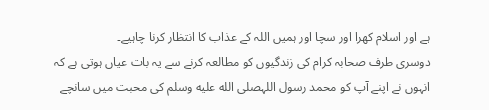ہے اور اسلام کھرا اور سچا اور ہمیں اللہ کے عذاب کا انتظار کرنا چاہیے۔
دوسری طرف صحابہ کرام کی زندگیوں کو مطالعہ کرنے سے یہ بات عیاں ہوتی ہے کہ انہوں نے اپنے آپ کو محمد رسول اللہصلى الله عليه وسلم کی محبت میں سانچے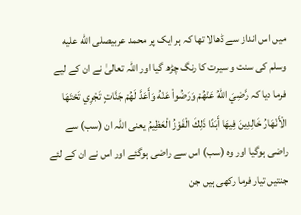میں اس انداز سے ڈھالا تھا کہ ہر ایک پر محمد عربیصلى الله عليه وسلم کی سنت و سیرت کا رنگ چڑھ گیا اور اللہ تعالیٰ نے ان کے لیے فرما دیا کہ رَّضِيَ اللّهُ عَنْهُمْ وَرَضُواْ عَنْهُ وَأَعَدَّ لَهُمْ جَنَّاتٍ تَجْرِي تَحْتَهَا الْأَنْهَارُ خَالِدِينَ فِيهَا أَبَدًا ذَلِكَ الْفَوْزُ الْعَظِيمُ یعنی اللہ ان (سب) سے راضی ہوگیا اور وہ (سب) اس سے راضی ہوگئے اور اس نے ان کے لئے جنتیں تیار فرما رکھی ہیں جن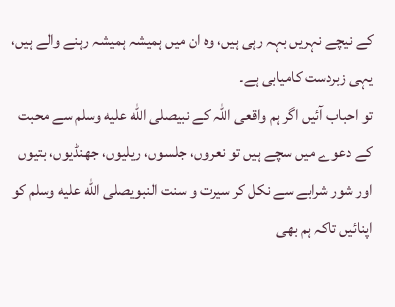کے نیچے نہریں بہہ رہی ہیں، وہ ان میں ہمیشہ ہمیشہ رہنے والے ہیں، یہی زبردست کامیابی ہے۔
تو احباب آئیں اگر ہم واقعی اللہ کے نبیصلى الله عليه وسلم سے محبت کے دعوے میں سچے ہیں تو نعروں، جلسوں، ریلیوں، جھنڈیوں، بتیوں اور شور شرابے سے نکل کر سیرت و سنت النبویصلى الله عليه وسلم کو اپنائیں تاکہ ہم بھی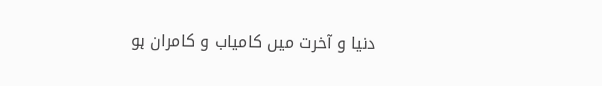دنیا و آخرت میں کامیاب و کامران ہو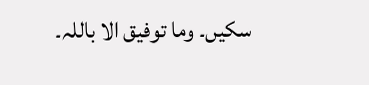سکیں۔ وما توفیق الا باللہ۔